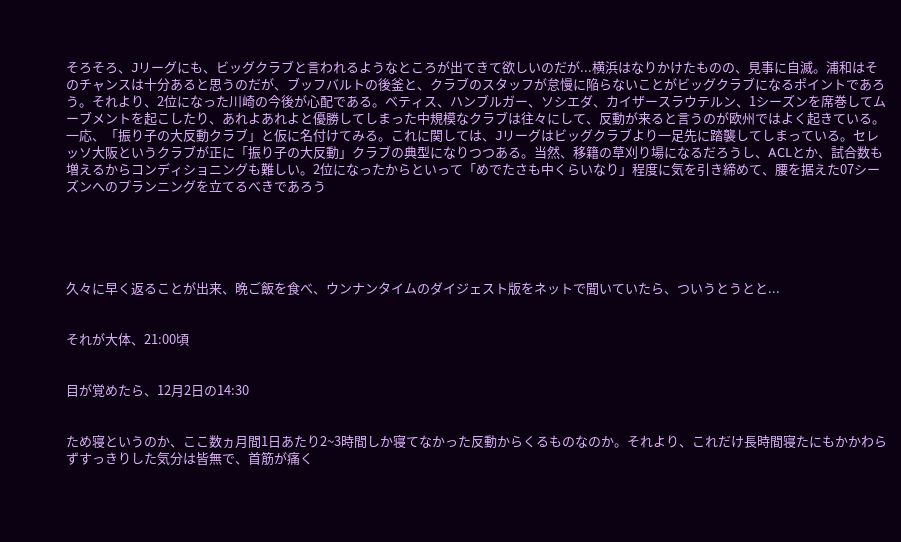そろそろ、Jリーグにも、ビッグクラブと言われるようなところが出てきて欲しいのだが...横浜はなりかけたものの、見事に自滅。浦和はそのチャンスは十分あると思うのだが、ブッフバルトの後釜と、クラブのスタッフが怠慢に陥らないことがビッグクラブになるポイントであろう。それより、2位になった川崎の今後が心配である。ベティス、ハンブルガー、ソシエダ、カイザースラウテルン、1シーズンを席巻してムーブメントを起こしたり、あれよあれよと優勝してしまった中規模なクラブは往々にして、反動が来ると言うのが欧州ではよく起きている。一応、「振り子の大反動クラブ」と仮に名付けてみる。これに関しては、Jリーグはビッグクラブより一足先に踏襲してしまっている。セレッソ大阪というクラブが正に「振り子の大反動」クラブの典型になりつつある。当然、移籍の草刈り場になるだろうし、ACLとか、試合数も増えるからコンディショニングも難しい。2位になったからといって「めでたさも中くらいなり」程度に気を引き締めて、腰を据えた07シーズンへのプランニングを立てるべきであろう





久々に早く返ることが出来、晩ご飯を食べ、ウンナンタイムのダイジェスト版をネットで聞いていたら、ついうとうとと...


それが大体、21:00頃


目が覚めたら、12月2日の14:30


ため寝というのか、ここ数ヵ月間1日あたり2~3時間しか寝てなかった反動からくるものなのか。それより、これだけ長時間寝たにもかかわらずすっきりした気分は皆無で、首筋が痛く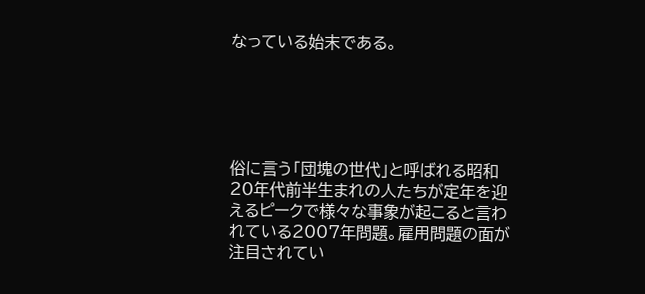なっている始末である。





俗に言う「団塊の世代」と呼ばれる昭和20年代前半生まれの人たちが定年を迎えるピークで様々な事象が起こると言われている2007年問題。雇用問題の面が注目されてい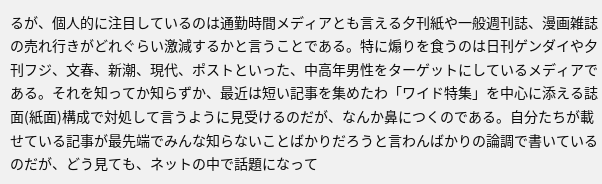るが、個人的に注目しているのは通勤時間メディアとも言える夕刊紙や一般週刊誌、漫画雑誌の売れ行きがどれぐらい激減するかと言うことである。特に煽りを食うのは日刊ゲンダイや夕刊フジ、文春、新潮、現代、ポストといった、中高年男性をターゲットにしているメディアである。それを知ってか知らずか、最近は短い記事を集めたわ「ワイド特集」を中心に添える誌面(紙面)構成で対処して言うように見受けるのだが、なんか鼻につくのである。自分たちが載せている記事が最先端でみんな知らないことばかりだろうと言わんばかりの論調で書いているのだが、どう見ても、ネットの中で話題になって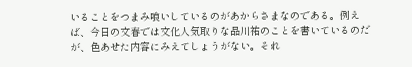いることをつまみ喰いしているのがあからさまなのである。例えば、今日の文春では文化人気取りな品川祐のことを書いているのだが、色あせた内容にみえてしょうがない。それ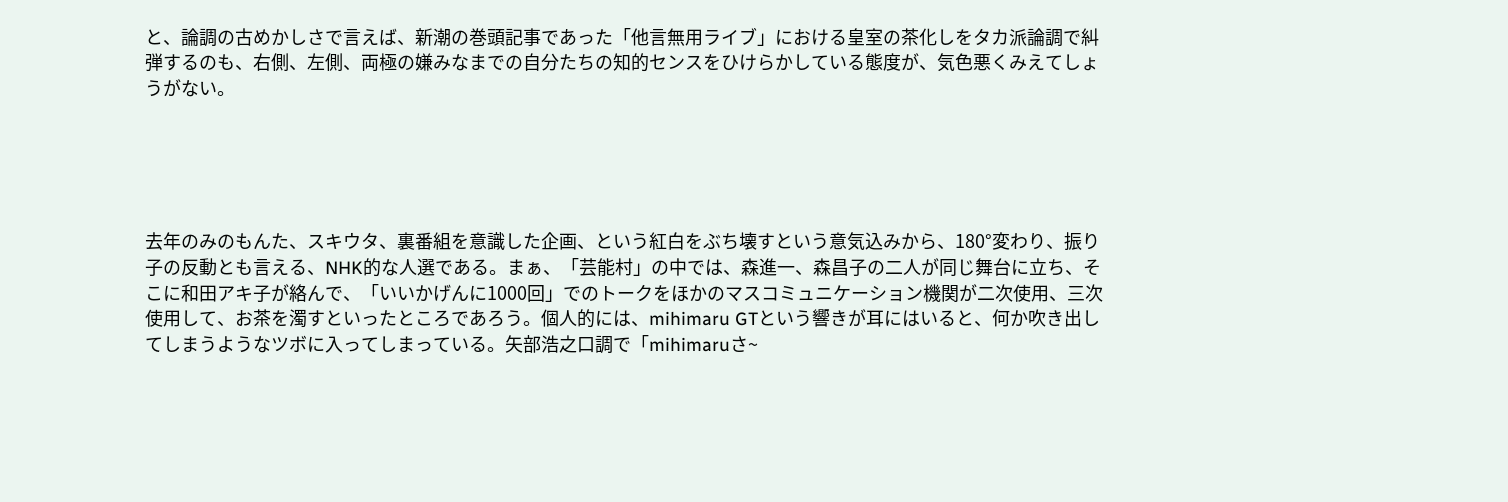と、論調の古めかしさで言えば、新潮の巻頭記事であった「他言無用ライブ」における皇室の茶化しをタカ派論調で糾弾するのも、右側、左側、両極の嫌みなまでの自分たちの知的センスをひけらかしている態度が、気色悪くみえてしょうがない。





去年のみのもんた、スキウタ、裏番組を意識した企画、という紅白をぶち壊すという意気込みから、180°変わり、振り子の反動とも言える、NHK的な人選である。まぁ、「芸能村」の中では、森進一、森昌子の二人が同じ舞台に立ち、そこに和田アキ子が絡んで、「いいかげんに1000回」でのトークをほかのマスコミュニケーション機関が二次使用、三次使用して、お茶を濁すといったところであろう。個人的には、mihimaru GTという響きが耳にはいると、何か吹き出してしまうようなツボに入ってしまっている。矢部浩之口調で「mihimaruさ~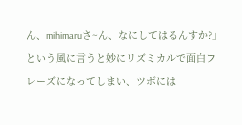ん、mihimaruさ~ん、なにしてはるんすか?」という風に言うと妙にリズミカルで面白フレーズになってしまい、ツボには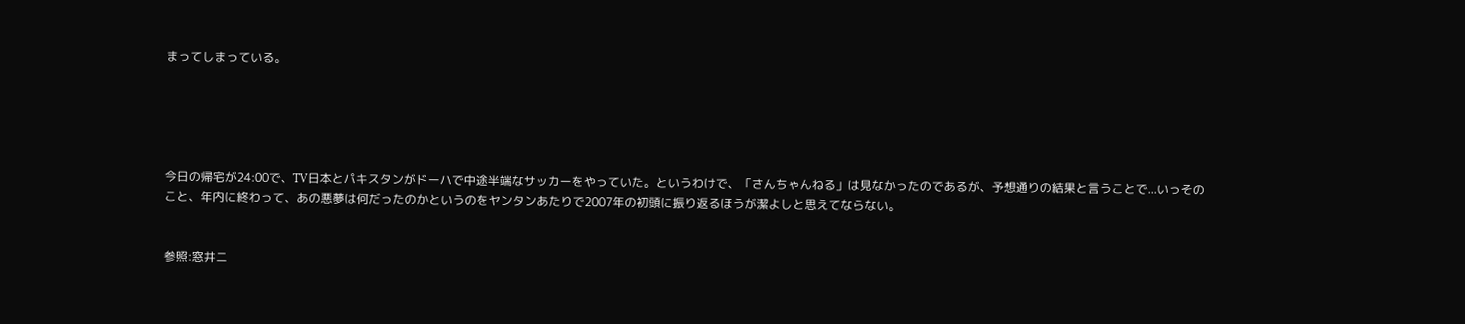まってしまっている。





今日の帰宅が24:00で、TV日本とパキスタンがドーハで中途半端なサッカーをやっていた。というわけで、「さんちゃんねる」は見なかったのであるが、予想通りの結果と言うことで...いっそのこと、年内に終わって、あの悪夢は何だったのかというのをヤンタンあたりで2007年の初頭に振り返るほうが潔よしと思えてならない。


参照:窓井ニ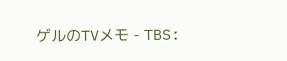ゲルのTVメモ - TBS: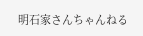明石家さんちゃんねる